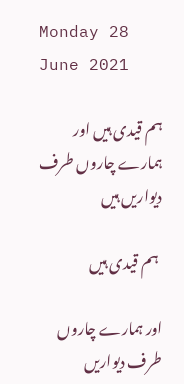Monday 28 June 2021

ہم قیدی ہیں اور ہمارے چاروں طرف دیواریں ہیں

 ہم قیدی ہیں

اور ہمارے چاروں طرف دیواریں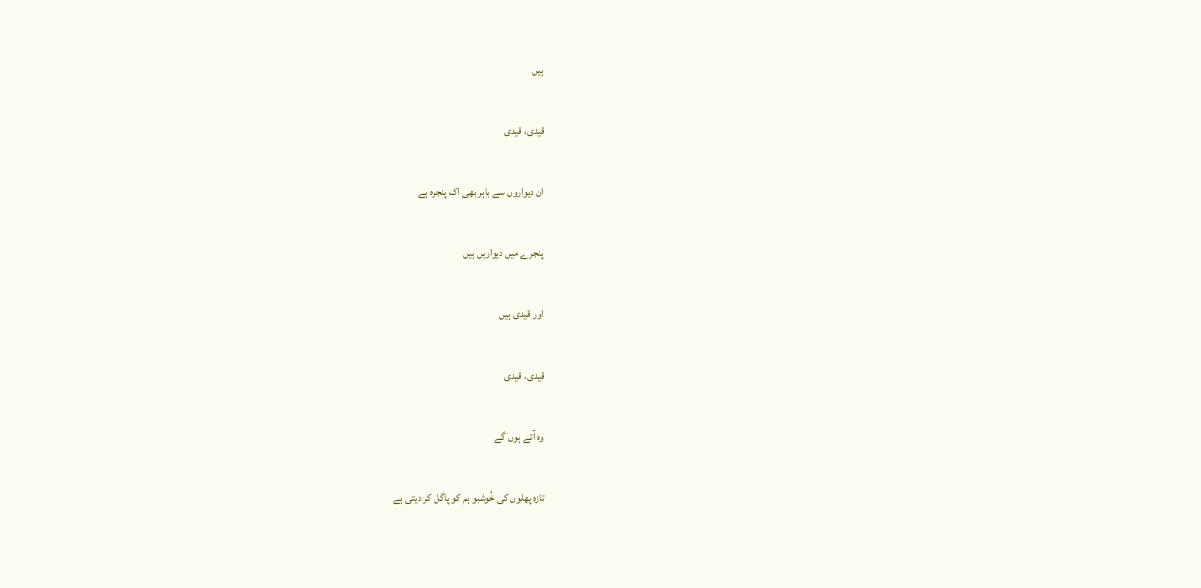ہیں

قیدی، قیدی

ان دیواروں سے باہر بھی اک پنجرہ ہے

پنجرے میں دیواریں ہیں

اور قیدی ہیں

قیدی، قیدی

وہ آتے ہوں گے

تازہ پھلوں کی خُوشبو ہم کو پاگل کر دیتی ہے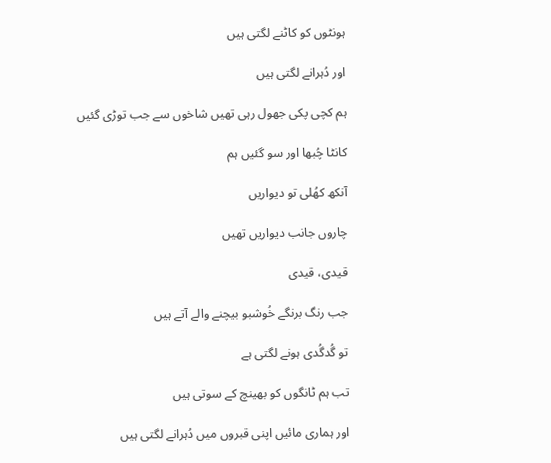ہونٹوں کو کاٹنے لگتی ہیں

اور دُہرانے لگتی ہیں

ہم کچی پکی جھول رہی تھیں شاخوں سے جب توڑی گئیں

کانٹا چُبھا اور سو گئیں ہم

آنکھ کھُلی تو دیواریں

چاروں جانب دیواریں تھیں

قیدی، قیدی

جب رنگ برنگے خُوشبو بیچنے والے آتے ہیں

تو گُدگُدی ہونے لگتی ہے

تب ہم ٹانگوں کو بھینچ کے سوتی ہیں

اور ہماری مائیں اپنی قبروں میں دُہرانے لگتی ہیں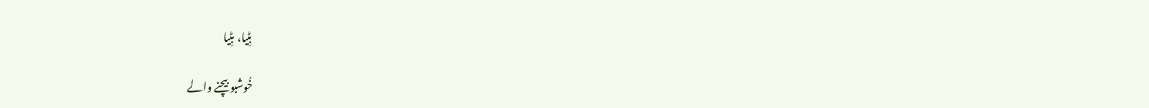بِٹیا، بِٹیا

خُوشبو بیچنے والے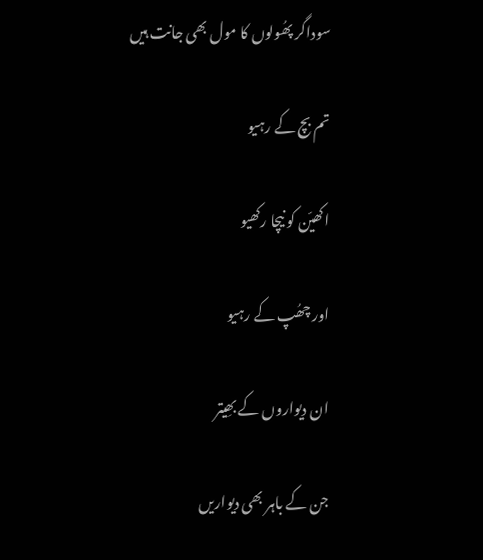سوداگر پھُولوں کا مول بھی جانت ہیں

تم بچ کے رہیو

اکھیّن کو نیچا رکھیو

اور چھُپ کے رہیو

ان دیواروں کے بھِیتر

جن کے باہر بھی دیواریں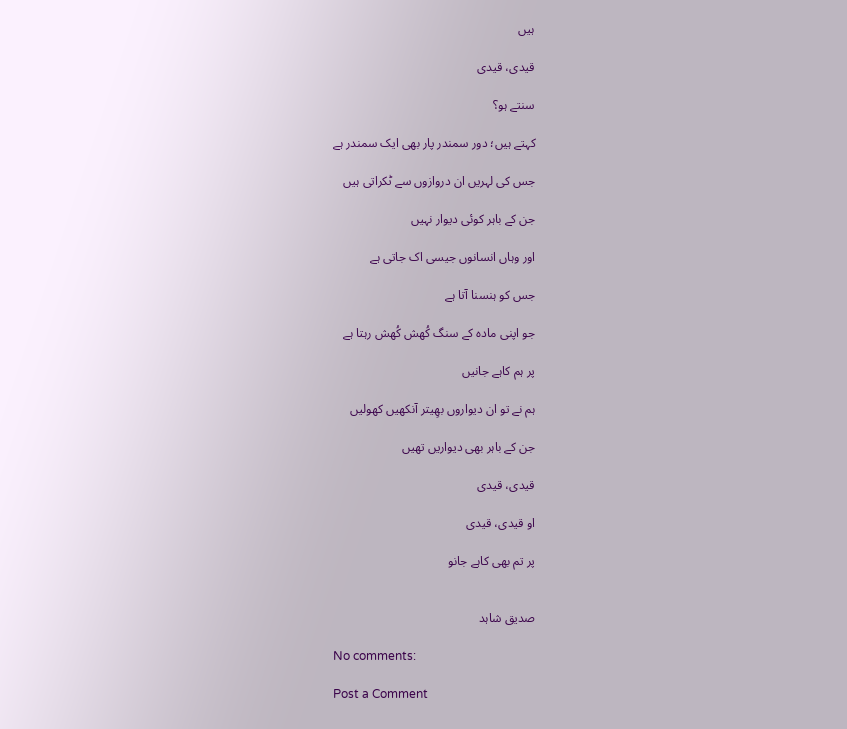ہیں

قیدی، قیدی

سنتے ہو؟

کہتے ہیں؛ دور سمندر پار بھی ایک سمندر ہے

جس کی لہریں ان دروازوں سے ٹکراتی ہیں

جن کے باہر کوئی دیوار نہیں

اور وہاں انسانوں جیسی اک جاتی ہے

جس کو ہنسنا آتا ہے

جو اپنی مادہ کے سنگ کُھش کُھش رہتا ہے

پر ہم کاہے جانیں

ہم نے تو ان دیواروں بھِیتر آنکھیں کھولیں

جن کے باہر بھی دیواریں تھیں

قیدی، قیدی

او قیدی، قیدی

پر تم بھی کاہے جانو


صدیق شاہد

No comments:

Post a Comment